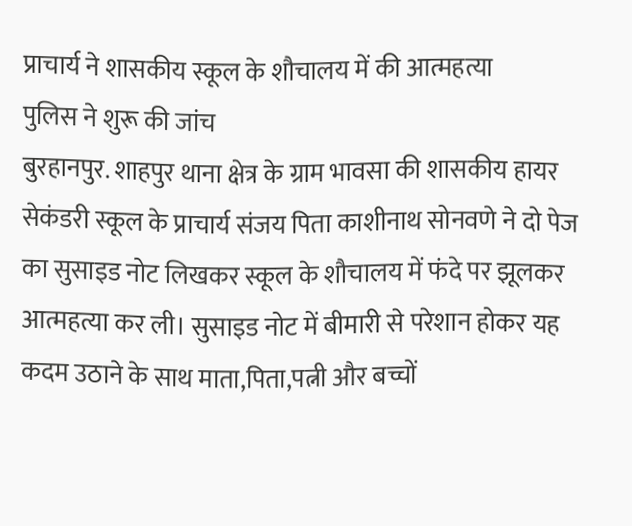प्राचार्य ने शासकीय स्कूल के शौचालय में की आत्महत्या
पुलिस ने शुरू की जांच
बुरहानपुर. शाहपुर थाना क्षेत्र के ग्राम भावसा की शासकीय हायर सेकंडरी स्कूल के प्राचार्य संजय पिता काशीनाथ सोनवणे ने दो पेज का सुसाइड नोट लिखकर स्कूल के शौचालय में फंदे पर झूलकर आत्महत्या कर ली। सुसाइड नोट में बीमारी से परेशान होकर यह कदम उठाने के साथ माता,पिता,पत्नी और बच्चों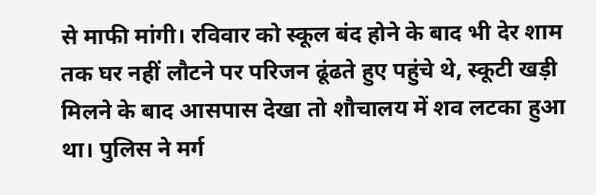से माफी मांगी। रविवार को स्कूल बंद होने के बाद भी देर शाम तक घर नहीं लौटने पर परिजन ढूंढते हुए पहुंचे थे, स्कूटी खड़ी मिलने के बाद आसपास देखा तो शौचालय में शव लटका हुआ था। पुलिस ने मर्ग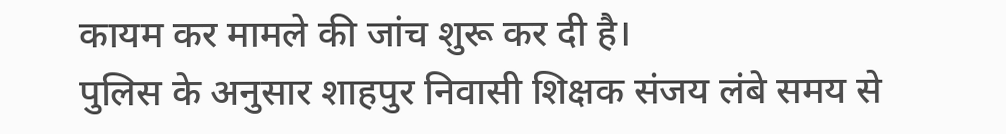कायम कर मामले की जांच शुरू कर दी है।
पुलिस के अनुसार शाहपुर निवासी शिक्षक संजय लंबे समय से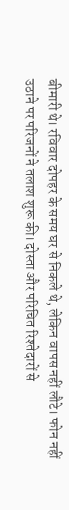बीमारी थे। रविवार दोपहर के समय घर से निकले थे, लेकिन वापस नहीं लौटे। फोन नहीं उठाने पर परिजनों ने तलाश शुरू की। दोस्ता और परिचित रिश्तेदारों से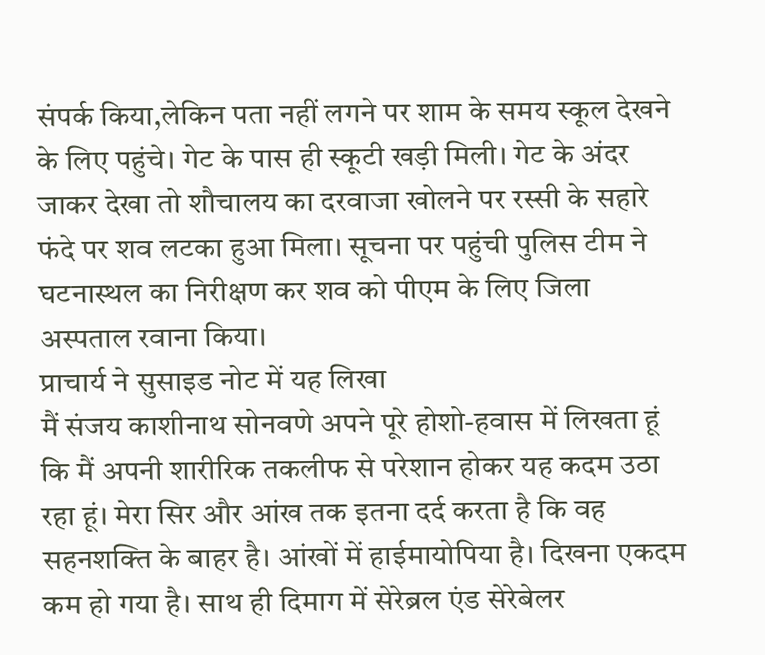संपर्क किया,लेकिन पता नहीं लगने पर शाम के समय स्कूल देखने के लिए पहुंचे। गेट के पास ही स्कूटी खड़ी मिली। गेट के अंदर जाकर देखा तो शौचालय का दरवाजा खोलने पर रस्सी के सहारे फंदे पर शव लटका हुआ मिला। सूचना पर पहुंची पुलिस टीम ने घटनास्थल का निरीक्षण कर शव को पीएम के लिए जिला अस्पताल रवाना किया।
प्राचार्य ने सुसाइड नोट में यह लिखा
मैं संजय काशीनाथ सोनवणे अपने पूरे होशो-हवास में लिखता हूं कि मैं अपनी शारीरिक तकलीफ से परेशान होकर यह कदम उठा रहा हूं। मेरा सिर और आंख तक इतना दर्द करता है कि वह सहनशक्ति के बाहर है। आंखों में हाईमायोपिया है। दिखना एकदम कम हो गया है। साथ ही दिमाग में सेरेब्रल एंड सेरेबेलर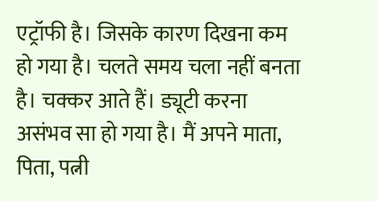एट्रॉफी है। जिसके कारण दिखना कम हो गया है। चलते समय चला नहीं बनता है। चक्कर आते हैं। ड्यूटी करना असंभव सा हो गया है। मैं अपने माता, पिता, पत्नी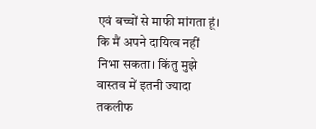एवं बच्चों से माफी मांगता हूं। कि मैं अपने दायित्व नहीं निभा सकता। किंतु मुझे वास्तव में इतनी ज्यादा तकलीफ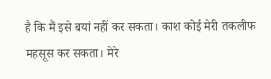है कि मैं इसे बयां नहीं कर सकता। काश कोई मेरी तकलीफ महसूस कर सकता। मेरे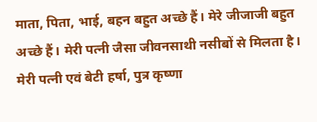माता, पिता, भाई, बहन बहुत अच्छे हैं। मेरे जीजाजी बहुत अच्छे हैं। मेरी पत्नी जैसा जीवनसाथी नसीबों से मिलता है। मेरी पत्नी एवं बेटी हर्षा, पुत्र कृष्णा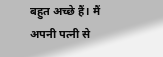बहुत अच्छे हैं। मैं अपनी पत्नी से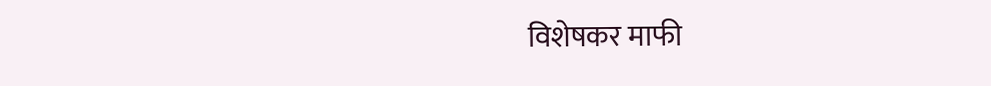विशेषकर माफी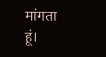मांगता हूं।